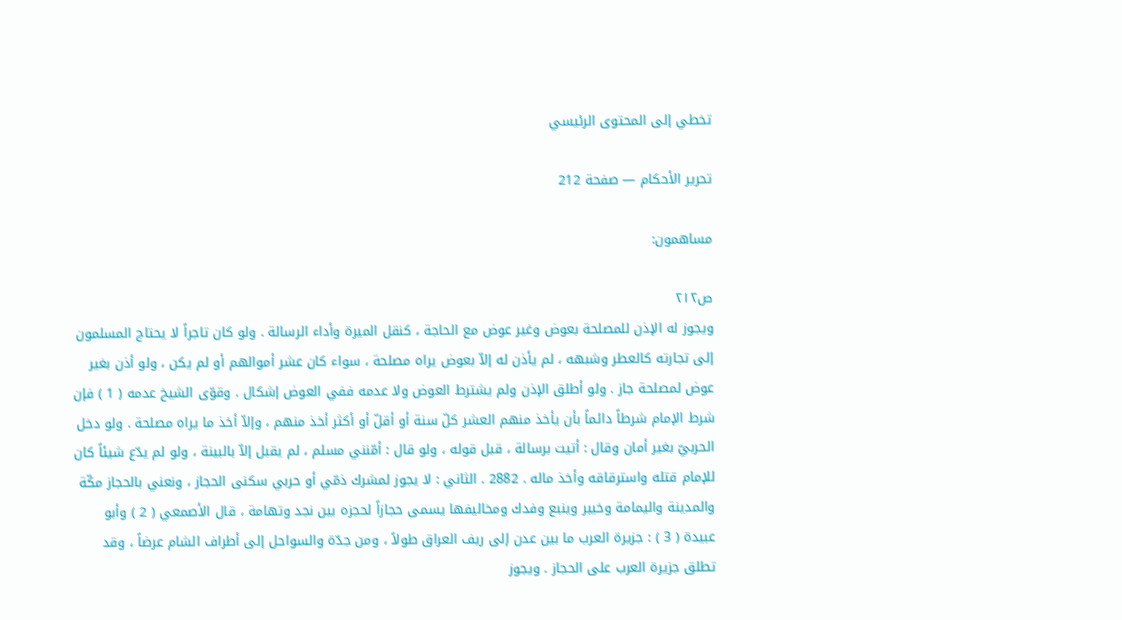تخطي إلى المحتوى الرئيسي

تحرير الأحكام — صفحة 212

مساهمون:

ص٢١٢
ويجوز له الإذن للمصلحة بعوض وغير عوض مع الحاجة ، كنقل الميرة وأداء الرسالة . ولو كان تاجراً لا يحتاج المسلمون إلى تجارته كالعطر وشبهه ، لم يأذن له إلاّ بعوض يراه مصلحة ، سواء كان عشر أموالهم أو لم يكن ، ولو أذن بغير عوض لمصلحة جاز . ولو أطلق الإذن ولم يشترط العوض ولا عدمه ففي العوض إشكال . وقوّى الشيخ عدمه ( 1 ) فإن شرط الإمام شرطاً دائماً بأن يأخذ منهم العشر كلّ سنة أو أقلّ أو أكثر أخذ منهم ، وإلاّ أخذ ما يراه مصلحة . ولو دخل الحربيّ بغير أمان وقال : أتيت برسالة ، قبل قوله ، ولو قال : أمّنني مسلم ، لم يقبل إلاّ بالبينة ، ولو لم يدّع شيئاً كان للإمام قتله واسترقاقه وأخذ ماله . 2882 . الثاني : لا يجوز لمشرك ذمّي أو حربي سكنى الحجاز ، ونعني بالحجاز مكّة والمدينة واليمامة وخيبر وينبع وفدك ومخاليفها يسمى حجازاً لحجزه بين نجد وتهامة ، قال الأصمعي ( 2 ) وأبو عبيدة ( 3 ) : جزيرة العرب ما بين عدن إلى ريف العراق طولاً ، ومن جدّة والسواحل إلى أطراف الشام عرضاً ، وقد تطلق جزيرة العرب على الحجاز . ويجوز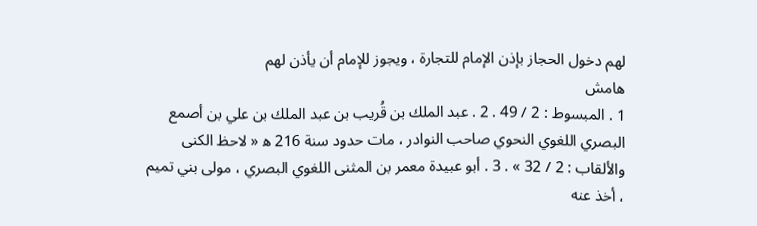لهم دخول الحجاز بإذن الإمام للتجارة ، ويجوز للإمام أن يأذن لهم
هامش
1 . المبسوط : 2 / 49 . 2 . عبد الملك بن قُريب بن عبد الملك بن علي بن أصمع البصري اللغوي النحوي صاحب النوادر ، مات حدود سنة 216 ه‍ « لاحظ الكنى والألقاب : 2 / 32 » . 3 . أبو عبيدة معمر بن المثنى اللغوي البصري ، مولى بني تميم ، أخذ عنه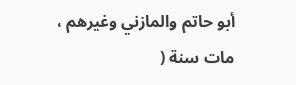أبو حاتم والمازني وغيرهم ، مات سنة (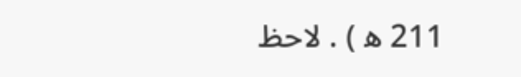211 ه‍ ) . لاحظ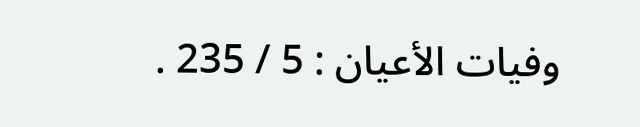وفيات الأعيان : 5 / 235 .